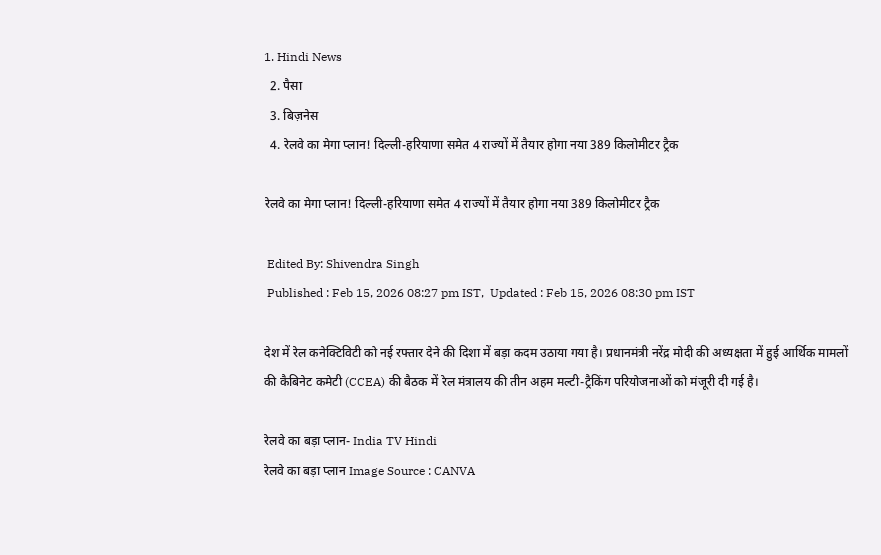1. Hindi News
  2. पैसा
  3. बिज़नेस
  4. रेलवे का मेगा प्लान! दिल्ली-हरियाणा समेत 4 राज्यों में तैयार होगा नया 389 किलोमीटर ट्रैक

रेलवे का मेगा प्लान! दिल्ली-हरियाणा समेत 4 राज्यों में तैयार होगा नया 389 किलोमीटर ट्रैक

 Edited By: Shivendra Singh
 Published : Feb 15, 2026 08:27 pm IST,  Updated : Feb 15, 2026 08:30 pm IST

देश में रेल कनेक्टिविटी को नई रफ्तार देने की दिशा में बड़ा कदम उठाया गया है। प्रधानमंत्री नरेंद्र मोदी की अध्यक्षता में हुई आर्थिक मामलों की कैबिनेट कमेटी (CCEA) की बैठक में रेल मंत्रालय की तीन अहम मल्टी-ट्रैकिंग परियोजनाओं को मंजूरी दी गई है।

रेलवे का बड़ा प्लान- India TV Hindi
रेलवे का बड़ा प्लान Image Source : CANVA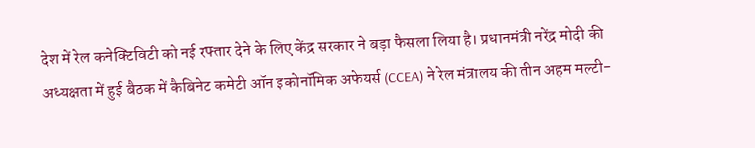देश में रेल कनेक्टिविटी को नई रफ्तार देने के लिए केंद्र सरकार ने बड़ा फैसला लिया है। प्रधानमंत्री नरेंद्र मोदी की अध्यक्षता में हुई बैठक में कैबिनेट कमेटी ऑन इकोनॉमिक अफेयर्स (CCEA) ने रेल मंत्रालय की तीन अहम मल्टी-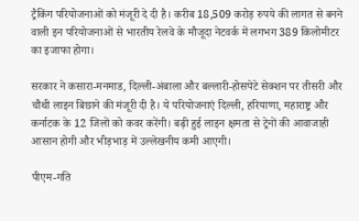ट्रैकिंग परियोजनाओं को मंजूरी दे दी है। करीब 18,509 करोड़ रुपये की लागत से बनने वाली इन परियोजनाओं से भारतीय रेलवे के मौजूदा नेटवर्क में लगभग 389 किलोमीटर का इजाफा होगा।

सरकार ने कसारा-मनमाड, दिल्ली-अंबाला और बल्लारी-होसपेटे सेक्शन पर तीसरी और चौथी लाइन बिछाने की मंजूरी दी है। ये परियोजनाएं दिल्ली, हरियाणा, महाराष्ट्र और कर्नाटक के 12 जिलों को कवर करेंगी। बढ़ी हुई लाइन क्षमता से ट्रेनों की आवाजाही आसान होगी और भीड़भाड़ में उल्लेखनीय कमी आएगी।

पीएम-गति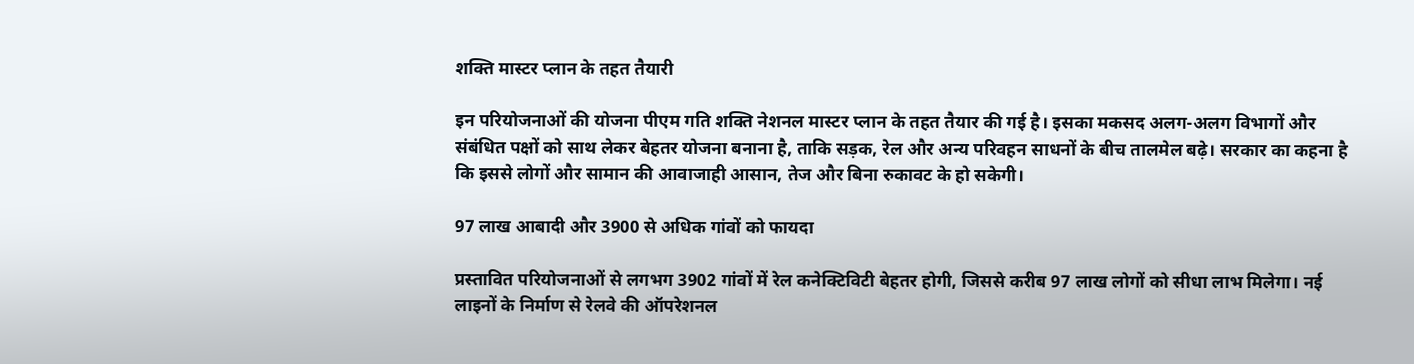शक्ति मास्टर प्लान के तहत तैयारी

इन परियोजनाओं की योजना पीएम गति शक्ति नेशनल मास्टर प्लान के तहत तैयार की गई है। इसका मकसद अलग-अलग विभागों और संबंधित पक्षों को साथ लेकर बेहतर योजना बनाना है, ताकि सड़क, रेल और अन्य परिवहन साधनों के बीच तालमेल बढ़े। सरकार का कहना है कि इससे लोगों और सामान की आवाजाही आसान, तेज और बिना रुकावट के हो सकेगी।

97 लाख आबादी और 3900 से अधिक गांवों को फायदा

प्रस्तावित परियोजनाओं से लगभग 3902 गांवों में रेल कनेक्टिविटी बेहतर होगी, जिससे करीब 97 लाख लोगों को सीधा लाभ मिलेगा। नई लाइनों के निर्माण से रेलवे की ऑपरेशनल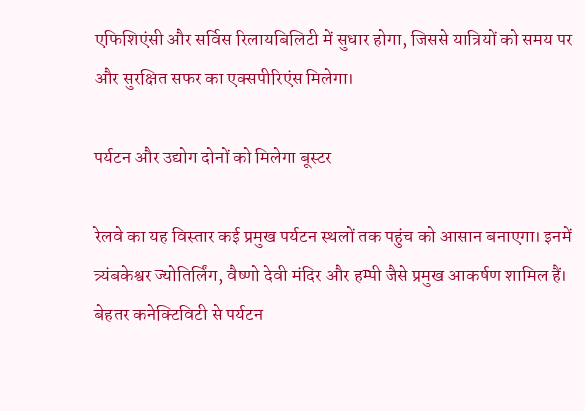एफिशिएंसी और सर्विस रिलायबिलिटी में सुधार होगा, जिससे यात्रियों को समय पर और सुरक्षित सफर का एक्सपीरिएंस मिलेगा।

पर्यटन और उद्योग दोनों को मिलेगा बूस्टर

रेलवे का यह विस्तार कई प्रमुख पर्यटन स्थलों तक पहुंच को आसान बनाएगा। इनमें त्र्यंबकेश्वर ज्योतिर्लिंग, वैष्णो देवी मंदिर और हम्पी जैसे प्रमुख आकर्षण शामिल हैं। बेहतर कनेक्टिविटी से पर्यटन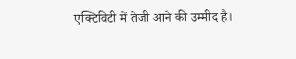एक्टिविटी में तेजी आने की उम्मीद है।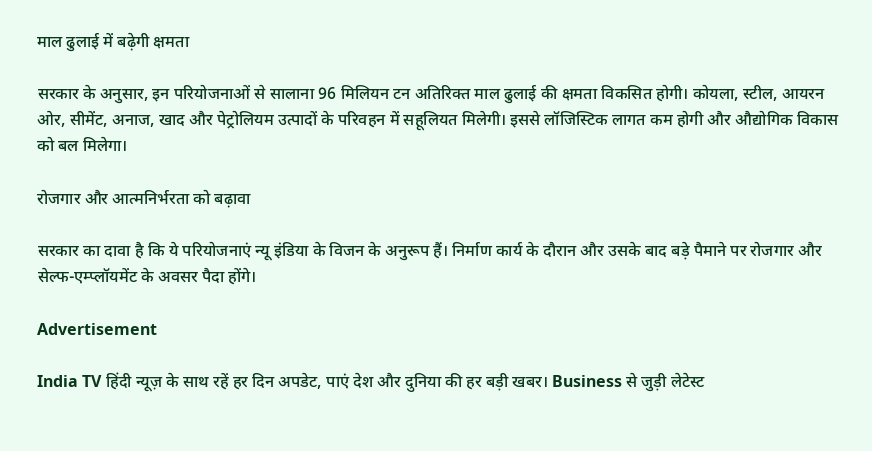माल ढुलाई में बढ़ेगी क्षमता

सरकार के अनुसार, इन परियोजनाओं से सालाना 96 मिलियन टन अतिरिक्त माल ढुलाई की क्षमता विकसित होगी। कोयला, स्टील, आयरन ओर, सीमेंट, अनाज, खाद और पेट्रोलियम उत्पादों के परिवहन में सहूलियत मिलेगी। इससे लॉजिस्टिक लागत कम होगी और औद्योगिक विकास को बल मिलेगा।

रोजगार और आत्मनिर्भरता को बढ़ावा

सरकार का दावा है कि ये परियोजनाएं न्यू इंडिया के विजन के अनुरूप हैं। निर्माण कार्य के दौरान और उसके बाद बड़े पैमाने पर रोजगार और सेल्फ-एम्प्लॉयमेंट के अवसर पैदा होंगे।

Advertisement

India TV हिंदी न्यूज़ के साथ रहें हर दिन अपडेट, पाएं देश और दुनिया की हर बड़ी खबर। Business से जुड़ी लेटेस्ट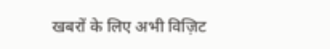खबरों के लिए अभी विज़िट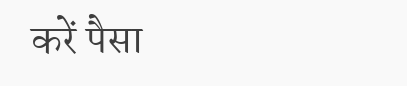करें पैसा